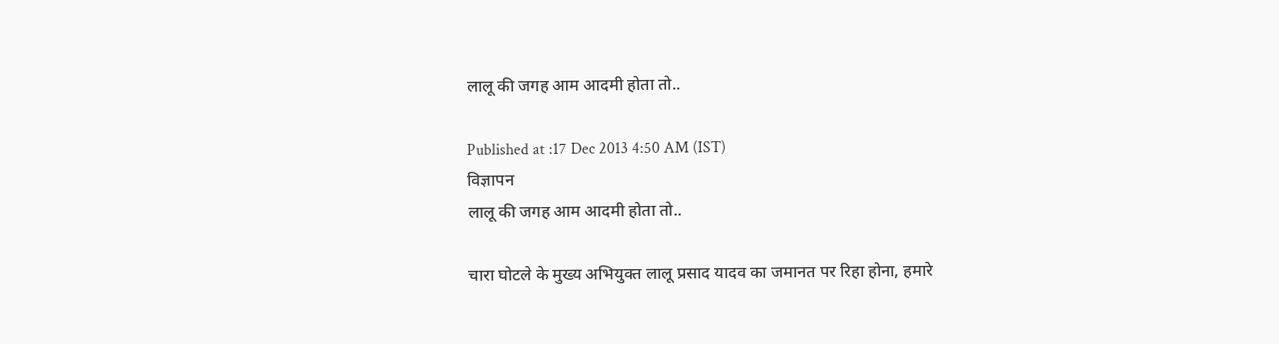लालू की जगह आम आदमी होता तो..

Published at :17 Dec 2013 4:50 AM (IST)
विज्ञापन
लालू की जगह आम आदमी होता तो..

चारा घोटले के मुख्य अभियुक्त लालू प्रसाद यादव का जमानत पर रिहा होना, हमारे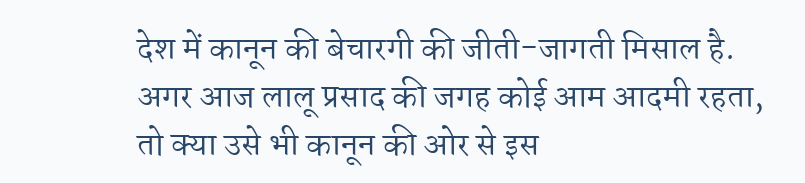देश में कानून की बेचारगी की जीती-जागती मिसाल है. अगर आज लालू प्रसाद की जगह कोई आम आदमी रहता, तो क्या उसे भी कानून की ओर से इस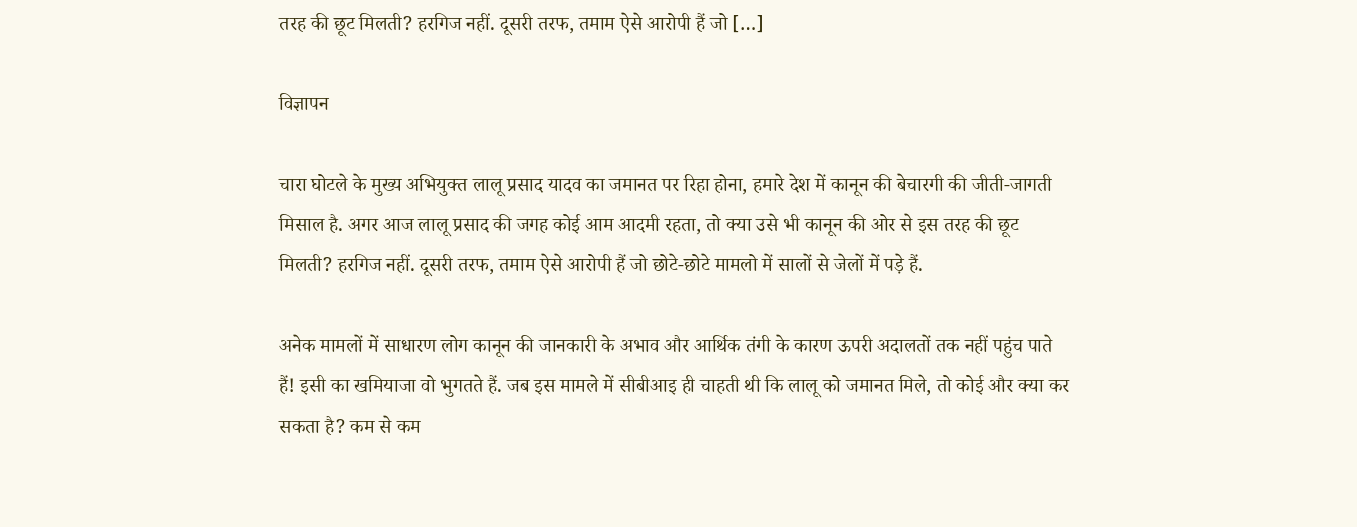तरह की छूट मिलती? हरगिज नहीं. दूसरी तरफ, तमाम ऐसे आरोपी हैं जो […]

विज्ञापन

चारा घोटले के मुख्य अभियुक्त लालू प्रसाद यादव का जमानत पर रिहा होना, हमारे देश में कानून की बेचारगी की जीती-जागती मिसाल है. अगर आज लालू प्रसाद की जगह कोई आम आदमी रहता, तो क्या उसे भी कानून की ओर से इस तरह की छूट मिलती? हरगिज नहीं. दूसरी तरफ, तमाम ऐसे आरोपी हैं जो छोटे-छोटे मामलो में सालों से जेलों में पड़े हैं.

अनेक मामलों में साधारण लोग कानून की जानकारी के अभाव और आर्थिक तंगी के कारण ऊपरी अदालतों तक नहीं पहुंच पाते हैं! इसी का खमियाजा वो भुगतते हैं. जब इस मामले में सीबीआइ ही चाहती थी कि लालू को जमानत मिले, तो कोई और क्या कर सकता है? कम से कम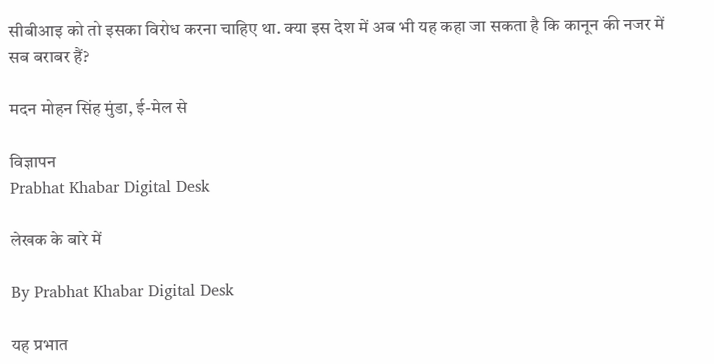सीबीआइ को तो इसका विरोध करना चाहिए था. क्या इस देश में अब भी यह कहा जा सकता है कि कानून की नजर में सब बराबर हैं?

मदन मोहन सिंह मुंडा, ई-मेल से

विज्ञापन
Prabhat Khabar Digital Desk

लेखक के बारे में

By Prabhat Khabar Digital Desk

यह प्रभात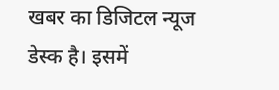खबर का डिजिटल न्यूज डेस्क है। इसमें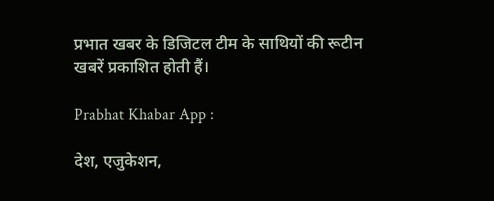प्रभात खबर के डिजिटल टीम के साथियों की रूटीन खबरें प्रकाशित होती हैं।

Prabhat Khabar App :

देश, एजुकेशन,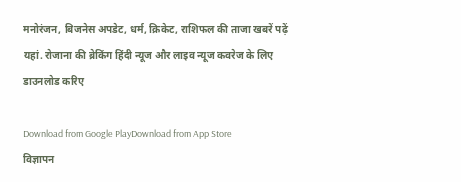मनोरंजन, बिजनेस अपडेट, धर्म, क्रिकेट, राशिफल की ताजा खबरें पढ़ें यहां. रोजाना की ब्रेकिंग हिंदी न्यूज और लाइव न्यूज कवरेज के लिए डाउनलोड करिए

Download from Google PlayDownload from App Store
विज्ञापन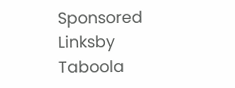Sponsored Linksby Taboola